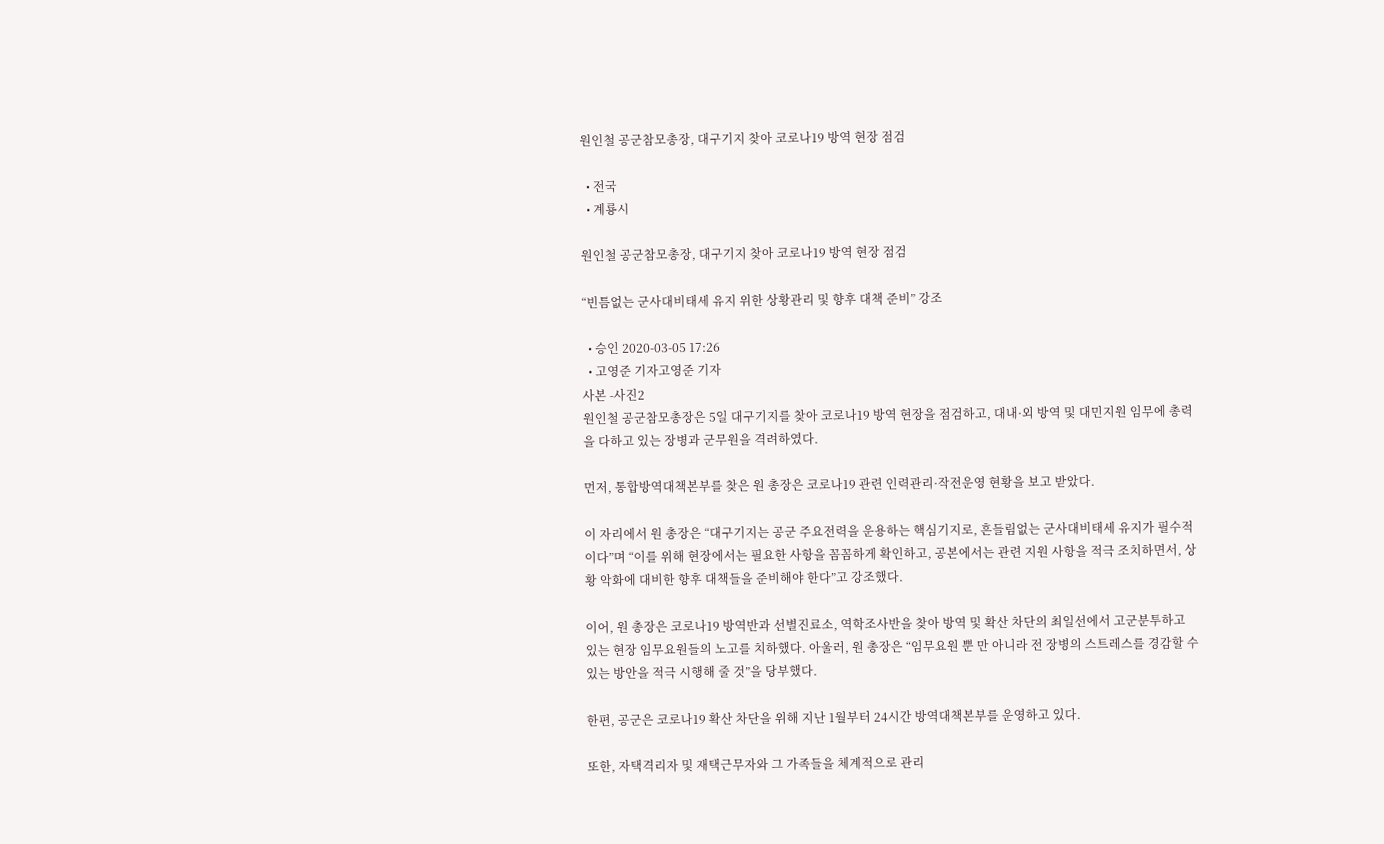원인철 공군참모총장, 대구기지 찾아 코로나19 방역 현장 점검

  • 전국
  • 계룡시

원인철 공군참모총장, 대구기지 찾아 코로나19 방역 현장 점검

“빈틈없는 군사대비태세 유지 위한 상황관리 및 향후 대책 준비” 강조

  • 승인 2020-03-05 17:26
  • 고영준 기자고영준 기자
사본 -사진2
원인철 공군참모총장은 5일 대구기지를 찾아 코로나19 방역 현장을 점검하고, 대내·외 방역 및 대민지원 임무에 총력을 다하고 있는 장병과 군무원을 격려하였다.

먼저, 통합방역대책본부를 찾은 원 총장은 코로나19 관련 인력관리·작전운영 현황을 보고 받았다.

이 자리에서 원 총장은 “대구기지는 공군 주요전력을 운용하는 핵심기지로, 흔들림없는 군사대비태세 유지가 필수적이다”며 “이를 위해 현장에서는 필요한 사항을 꼼꼼하게 확인하고, 공본에서는 관련 지원 사항을 적극 조치하면서, 상황 악화에 대비한 향후 대책들을 준비해야 한다”고 강조했다.

이어, 원 총장은 코로나19 방역반과 선별진료소, 역학조사반을 찾아 방역 및 확산 차단의 최일선에서 고군분투하고 있는 현장 임무요원들의 노고를 치하했다. 아울러, 원 총장은 “임무요원 뿐 만 아니라 전 장병의 스트레스를 경감할 수 있는 방안을 적극 시행해 줄 것”을 당부했다.

한편, 공군은 코로나19 확산 차단을 위해 지난 1월부터 24시간 방역대책본부를 운영하고 있다.

또한, 자택격리자 및 재택근무자와 그 가족들을 체계적으로 관리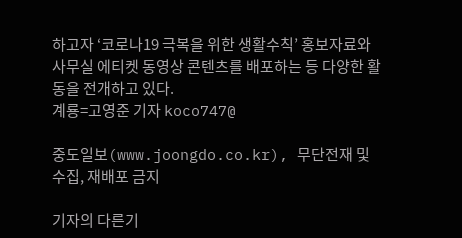하고자 ‘코로나19 극복을 위한 생활수칙’ 홍보자료와 사무실 에티켓 동영상 콘텐츠를 배포하는 등 다양한 활동을 전개하고 있다.
계룡=고영준 기자 koco747@

중도일보(www.joongdo.co.kr), 무단전재 및 수집, 재배포 금지

기자의 다른기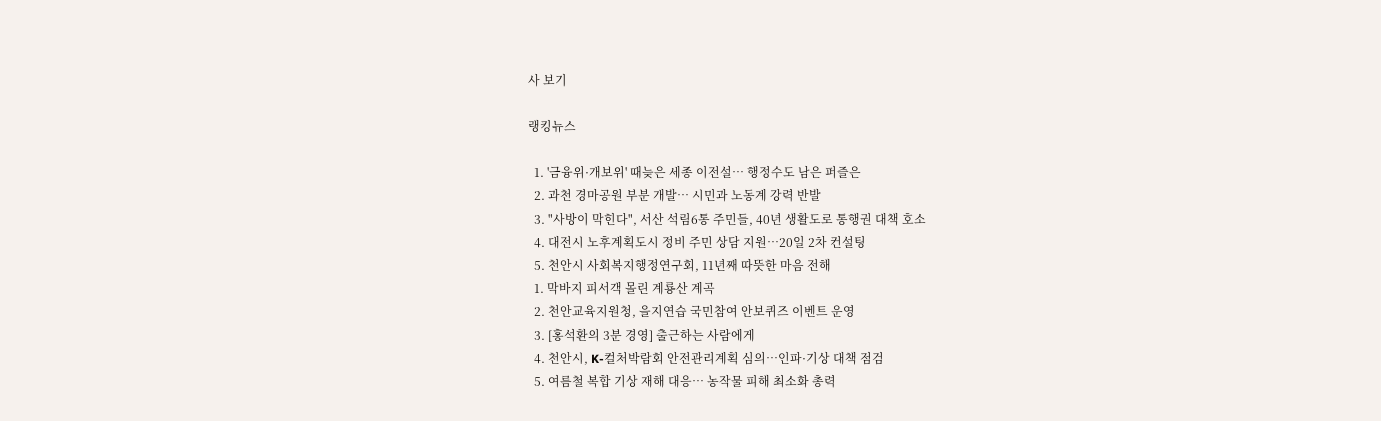사 보기

랭킹뉴스

  1. '금융위·개보위' 때늦은 세종 이전설… 행정수도 남은 퍼즐은
  2. 과천 경마공원 부분 개발… 시민과 노동계 강력 반발
  3. "사방이 막힌다", 서산 석림6통 주민들, 40년 생활도로 통행권 대책 호소
  4. 대전시 노후계획도시 정비 주민 상담 지원…20일 2차 컨설팅
  5. 천안시 사회복지행정연구회, 11년째 따뜻한 마음 전해
  1. 막바지 피서객 몰린 계룡산 계곡
  2. 천안교육지원청, 을지연습 국민참여 안보퀴즈 이벤트 운영
  3. [홍석환의 3분 경영] 출근하는 사람에게
  4. 천안시, K-컬처박람회 안전관리계획 심의…인파·기상 대책 점검
  5. 여름철 복합 기상 재해 대응… 농작물 피해 최소화 총력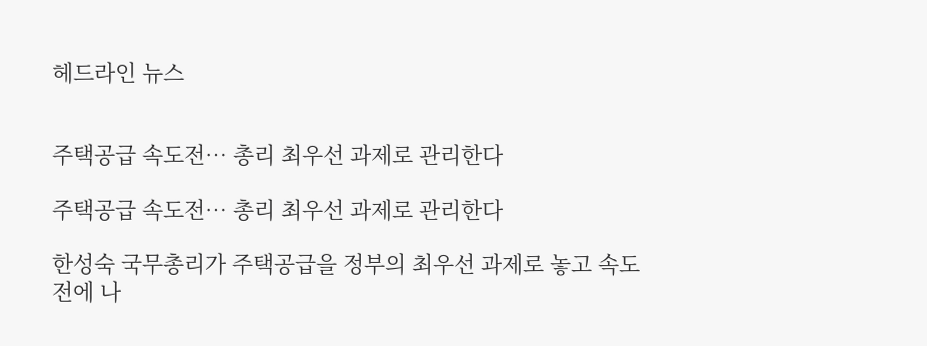헤드라인 뉴스


주택공급 속도전… 총리 최우선 과제로 관리한다

주택공급 속도전… 총리 최우선 과제로 관리한다

한성숙 국무총리가 주택공급을 정부의 최우선 과제로 놓고 속도전에 나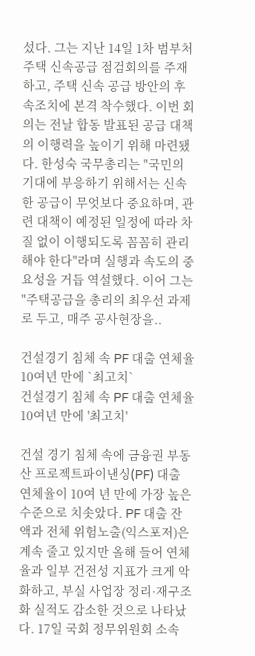섰다. 그는 지난 14일 1차 범부처 주택 신속공급 점검회의를 주재하고, 주택 신속 공급 방안의 후속조치에 본격 착수했다. 이번 회의는 전날 합동 발표된 공급 대책의 이행력을 높이기 위해 마련됐다. 한성숙 국무총리는 "국민의 기대에 부응하기 위해서는 신속한 공급이 무엇보다 중요하며, 관련 대책이 예정된 일정에 따라 차질 없이 이행되도록 꼼꼼히 관리해야 한다"라며 실행과 속도의 중요성을 거듭 역설했다. 이어 그는 "주택공급을 총리의 최우선 과제로 두고, 매주 공사현장을..

건설경기 침체 속 PF 대출 연체율 10여년 만에 `최고치`
건설경기 침체 속 PF 대출 연체율 10여년 만에 '최고치'

건설 경기 침체 속에 금융권 부동산 프로젝트파이낸싱(PF) 대출 연체율이 10여 년 만에 가장 높은 수준으로 치솟았다. PF 대출 잔액과 전체 위험노출(익스포저)은 계속 줄고 있지만 올해 들어 연체율과 일부 건전성 지표가 크게 악화하고, 부실 사업장 정리·재구조화 실적도 감소한 것으로 나타났다. 17일 국회 정무위원회 소속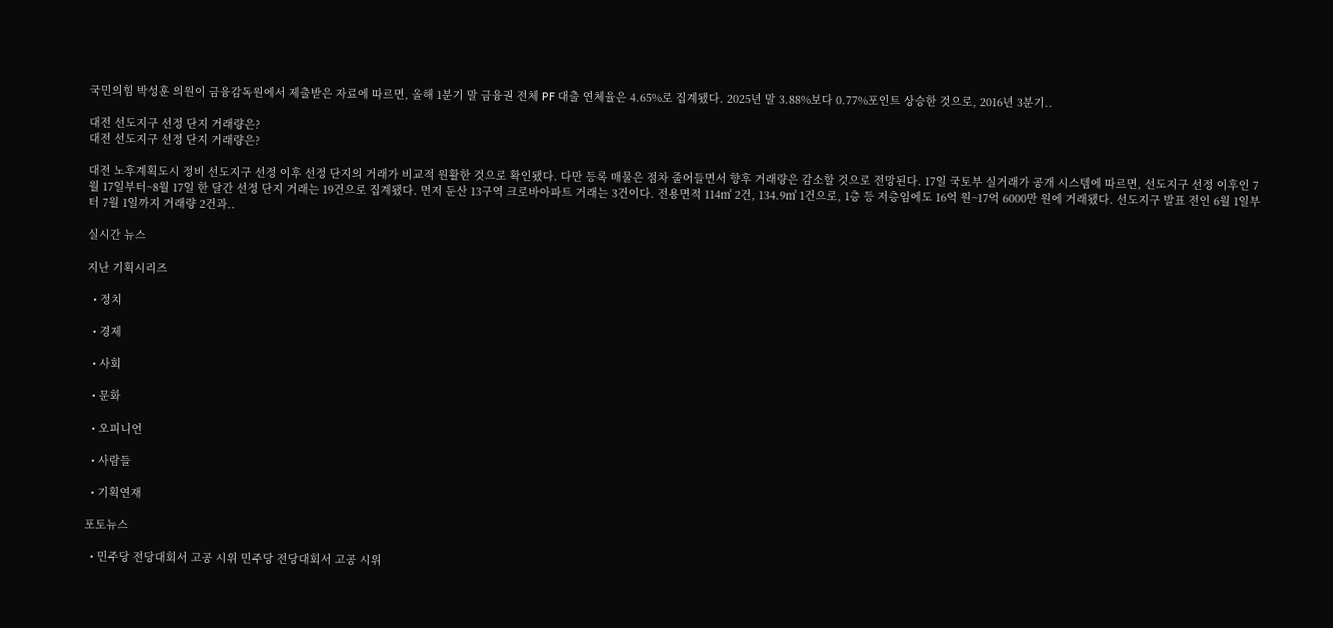국민의힘 박성훈 의원이 금융감독원에서 제출받은 자료에 따르면, 올해 1분기 말 금융권 전체 PF 대출 연체율은 4.65%로 집계됐다. 2025년 말 3.88%보다 0.77%포인트 상승한 것으로, 2016년 3분기..

대전 선도지구 선정 단지 거래량은?
대전 선도지구 선정 단지 거래량은?

대전 노후계획도시 정비 선도지구 선정 이후 선정 단지의 거래가 비교적 원활한 것으로 확인됐다. 다만 등록 매물은 점차 줄어들면서 향후 거래량은 감소할 것으로 전망된다. 17일 국토부 실거래가 공개 시스템에 따르면, 선도지구 선정 이후인 7월 17일부터~8월 17일 한 달간 선정 단지 거래는 19건으로 집계됐다. 먼저 둔산 13구역 크로바아파트 거래는 3건이다. 전용면적 114㎡ 2건, 134.9㎡ 1건으로, 1층 등 저층임에도 16억 원~17억 6000만 원에 거래됐다. 선도지구 발표 전인 6월 1일부터 7월 1일까지 거래량 2건과..

실시간 뉴스

지난 기획시리즈

  • 정치

  • 경제

  • 사회

  • 문화

  • 오피니언

  • 사람들

  • 기획연재

포토뉴스

  • 민주당 전당대회서 고공 시위 민주당 전당대회서 고공 시위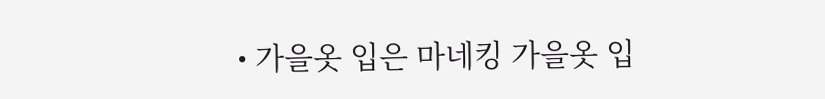• 가을옷 입은 마네킹 가을옷 입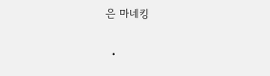은 마네킹

  •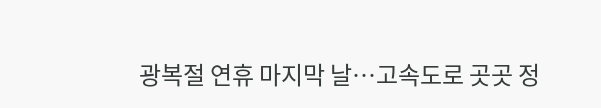광복절 연휴 마지막 날…고속도로 곳곳 정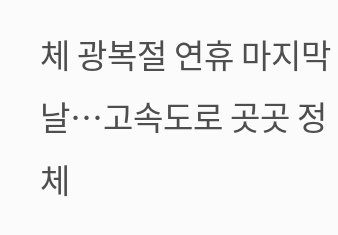체 광복절 연휴 마지막 날…고속도로 곳곳 정체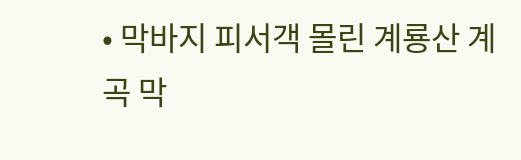• 막바지 피서객 몰린 계룡산 계곡 막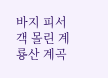바지 피서객 몰린 계룡산 계곡